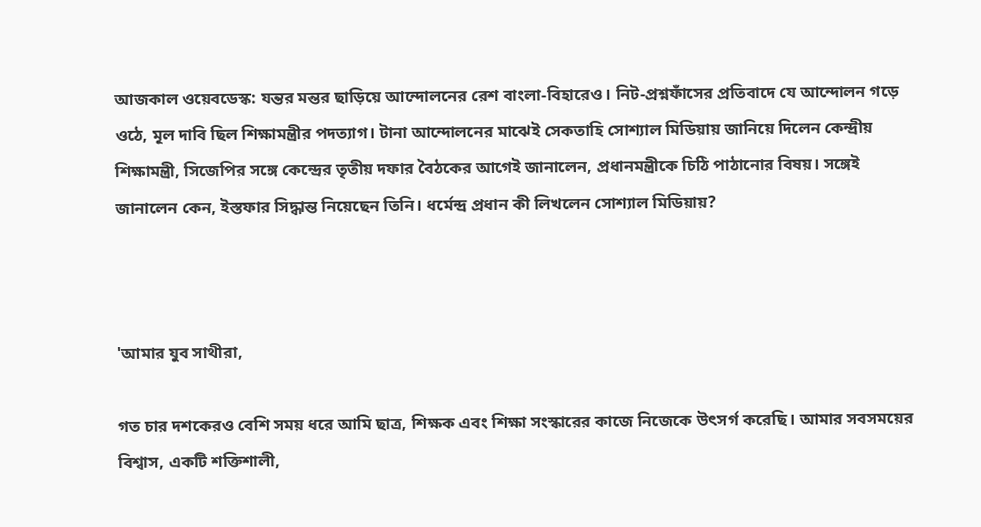আজকাল ওয়েবডেস্ক: যন্তর মন্তর ছাড়িয়ে আন্দোলনের রেশ বাংলা-বিহারেও। নিট-প্রশ্নফাঁসের প্রতিবাদে যে আন্দোলন গড়ে ওঠে, মূল দাবি ছিল শিক্ষামন্ত্রীর পদত্যাগ। টানা আন্দোলনের মাঝেই সেকতাহি সোশ্যাল মিডিয়ায় জানিয়ে দিলেন কেন্দ্রীয় শিক্ষামন্ত্রী, সিজেপির সঙ্গে কেন্দ্রের তৃতীয় দফার বৈঠকের আগেই জানালেন, প্রধানমন্ত্রীকে চিঠি পাঠানোর বিষয়। সঙ্গেই জানালেন কেন, ইস্তফার সিদ্ধান্ত নিয়েছেন তিনি। ধর্মেন্দ্র প্রধান কী লিখলেন সোশ্যাল মিডিয়ায়?



'আমার যুব সাথীরা,

গত চার দশকেরও বেশি সময় ধরে আমি ছাত্র, শিক্ষক এবং শিক্ষা সংস্কারের কাজে নিজেকে উৎসর্গ করেছি। আমার সবসময়ের বিশ্বাস, একটি শক্তিশালী,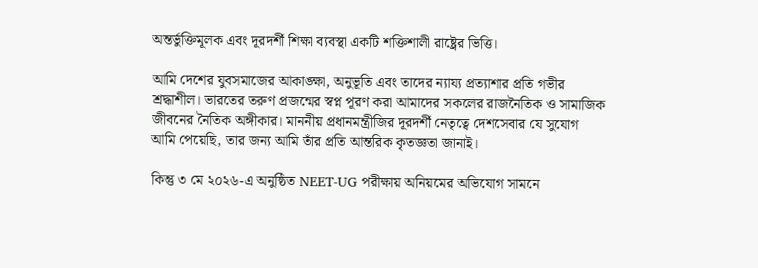অন্তর্ভুক্তিমূলক এবং দূরদর্শী শিক্ষা ব্যবস্থা একটি শক্তিশালী রাষ্ট্রের ভিত্তি।

আমি দেশের যুবসমাজের আকাঙ্ক্ষা, অনুভূতি এবং তাদের ন্যায্য প্রত্যাশার প্রতি গভীর শ্রদ্ধাশীল। ভারতের তরুণ প্রজন্মের স্বপ্ন পূরণ করা আমাদের সকলের রাজনৈতিক ও সামাজিক জীবনের নৈতিক অঙ্গীকার। মাননীয় প্রধানমন্ত্রীজির দূরদর্শী নেতৃত্বে দেশসেবার যে সুযোগ আমি পেয়েছি, তার জন্য আমি তাঁর প্রতি আন্তরিক কৃতজ্ঞতা জানাই।

কিন্তু ৩ মে ২০২৬-এ অনুষ্ঠিত NEET-UG পরীক্ষায় অনিয়মের অভিযোগ সামনে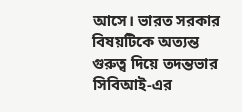আসে। ভারত সরকার বিষয়টিকে অত্যন্ত গুরুত্ব দিয়ে তদন্তভার সিবিআই-এর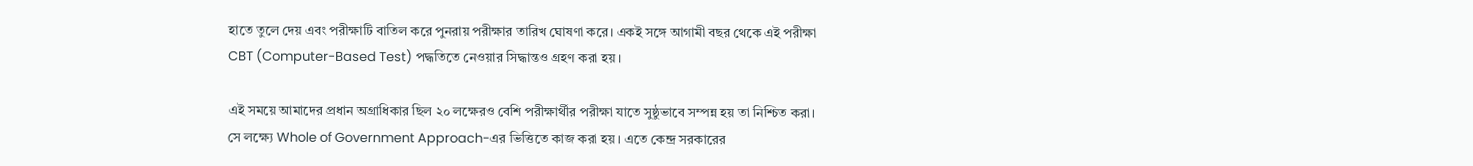হাতে তুলে দেয় এবং পরীক্ষাটি বাতিল করে পুনরায় পরীক্ষার তারিখ ঘোষণা করে। একই সঙ্গে আগামী বছর থেকে এই পরীক্ষা CBT (Computer-Based Test) পদ্ধতিতে নেওয়ার সিদ্ধান্তও গ্রহণ করা হয়।

এই সময়ে আমাদের প্রধান অগ্রাধিকার ছিল ২০ লক্ষেরও বেশি পরীক্ষার্থীর পরীক্ষা যাতে সুষ্ঠুভাবে সম্পন্ন হয় তা নিশ্চিত করা। সে লক্ষ্যে Whole of Government Approach-এর ভিত্তিতে কাজ করা হয়। এতে কেন্দ্র সরকারের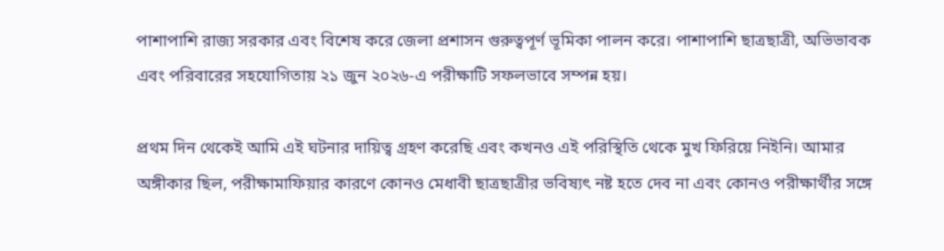পাশাপাশি রাজ্য সরকার এবং বিশেষ করে জেলা প্রশাসন গুরুত্বপূর্ণ ভূমিকা পালন করে। পাশাপাশি ছাত্রছাত্রী, অভিভাবক এবং পরিবারের সহযোগিতায় ২১ জুন ২০২৬-এ পরীক্ষাটি সফলভাবে সম্পন্ন হয়।

প্রথম দিন থেকেই আমি এই ঘটনার দায়িত্ব গ্রহণ করেছি এবং কখনও এই পরিস্থিতি থেকে মুখ ফিরিয়ে নিইনি। আমার অঙ্গীকার ছিল, পরীক্ষামাফিয়ার কারণে কোনও মেধাবী ছাত্রছাত্রীর ভবিষ্যৎ নষ্ট হতে দেব না এবং কোনও পরীক্ষার্থীর সঙ্গে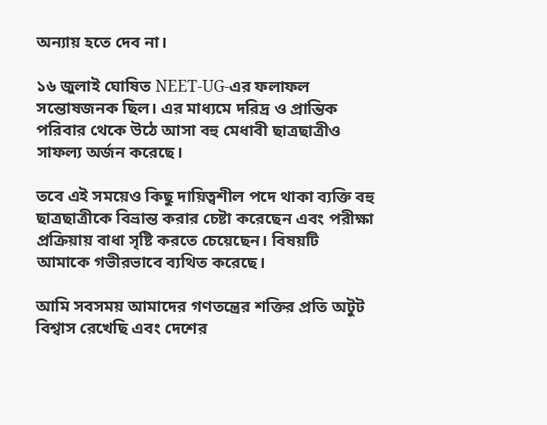অন্যায় হতে দেব না।

১৬ জুলাই ঘোষিত NEET-UG-এর ফলাফল সন্তোষজনক ছিল। এর মাধ্যমে দরিদ্র ও প্রান্তিক পরিবার থেকে উঠে আসা বহু মেধাবী ছাত্রছাত্রীও সাফল্য অর্জন করেছে।

তবে এই সময়েও কিছু দায়িত্বশীল পদে থাকা ব্যক্তি বহু ছাত্রছাত্রীকে বিভ্রান্ত করার চেষ্টা করেছেন এবং পরীক্ষা প্রক্রিয়ায় বাধা সৃষ্টি করতে চেয়েছেন। বিষয়টি আমাকে গভীরভাবে ব্যথিত করেছে।

আমি সবসময় আমাদের গণতন্ত্রের শক্তির প্রতি অটুট বিশ্বাস রেখেছি এবং দেশের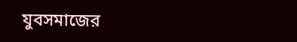যুবসমাজের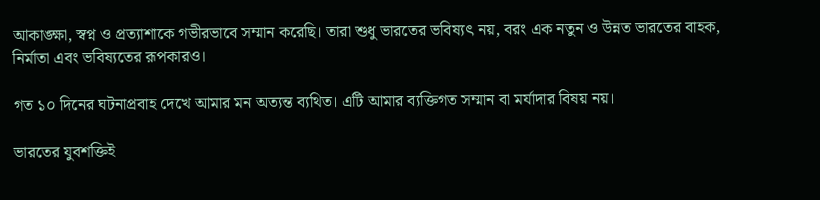আকাঙ্ক্ষা, স্বপ্ন ও প্রত্যাশাকে গভীরভাবে সম্মান করেছি। তারা শুধু ভারতের ভবিষ্যৎ নয়, বরং এক নতুন ও উন্নত ভারতের বাহক, নির্মাতা এবং ভবিষ্যতের রূপকারও।

গত ১০ দিনের ঘটনাপ্রবাহ দেখে আমার মন অত্যন্ত ব্যথিত। এটি আমার ব্যক্তিগত সম্মান বা মর্যাদার বিষয় নয়।

ভারতের যুবশক্তিই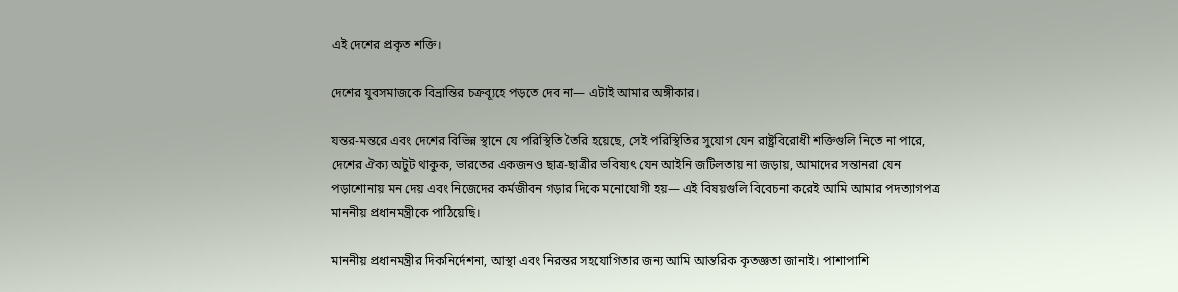এই দেশের প্রকৃত শক্তি।

দেশের যুবসমাজকে বিভ্রান্তির চক্রব্যূহে পড়তে দেব না— এটাই আমার অঙ্গীকার।

যন্তর-মন্তরে এবং দেশের বিভিন্ন স্থানে যে পরিস্থিতি তৈরি হয়েছে, সেই পরিস্থিতির সুযোগ যেন রাষ্ট্রবিরোধী শক্তিগুলি নিতে না পারে, দেশের ঐক্য অটুট থাকুক, ভারতের একজনও ছাত্র-ছাত্রীর ভবিষ্যৎ যেন আইনি জটিলতায় না জড়ায়, আমাদের সন্তানরা যেন পড়াশোনায় মন দেয় এবং নিজেদের কর্মজীবন গড়ার দিকে মনোযোগী হয়— এই বিষয়গুলি বিবেচনা করেই আমি আমার পদত্যাগপত্র মাননীয় প্রধানমন্ত্রীকে পাঠিয়েছি।

মাননীয় প্রধানমন্ত্রীর দিকনির্দেশনা, আস্থা এবং নিরন্তর সহযোগিতার জন্য আমি আন্তরিক কৃতজ্ঞতা জানাই। পাশাপাশি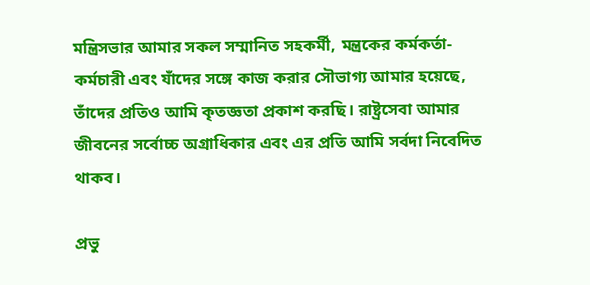মন্ত্রিসভার আমার সকল সম্মানিত সহকর্মী, মন্ত্রকের কর্মকর্তা-কর্মচারী এবং যাঁদের সঙ্গে কাজ করার সৌভাগ্য আমার হয়েছে, তাঁদের প্রতিও আমি কৃতজ্ঞতা প্রকাশ করছি। রাষ্ট্রসেবা আমার জীবনের সর্বোচ্চ অগ্রাধিকার এবং এর প্রতি আমি সর্বদা নিবেদিত থাকব।

প্রভু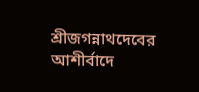শ্রীজগন্নাথদেবের আশীর্বাদে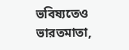ভবিষ্যতেও ভারতমাতা,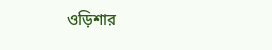ওড়িশার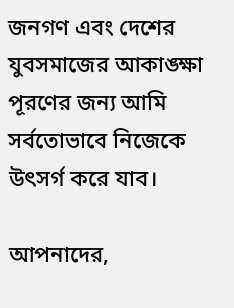জনগণ এবং দেশের যুবসমাজের আকাঙ্ক্ষা পূরণের জন্য আমি সর্বতোভাবে নিজেকে উৎসর্গ করে যাব।

আপনাদের,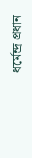ধর্মেন্দ্র প্রধান